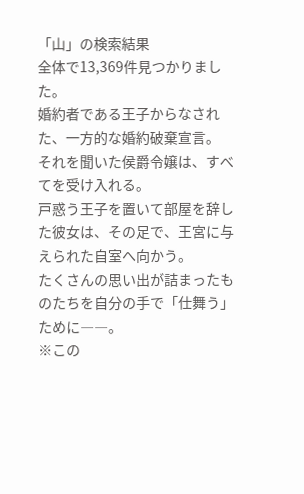「山」の検索結果
全体で13,369件見つかりました。
婚約者である王子からなされた、一方的な婚約破棄宣言。
それを聞いた侯爵令嬢は、すべてを受け入れる。
戸惑う王子を置いて部屋を辞した彼女は、その足で、王宮に与えられた自室へ向かう。
たくさんの思い出が詰まったものたちを自分の手で「仕舞う」ために――。
※この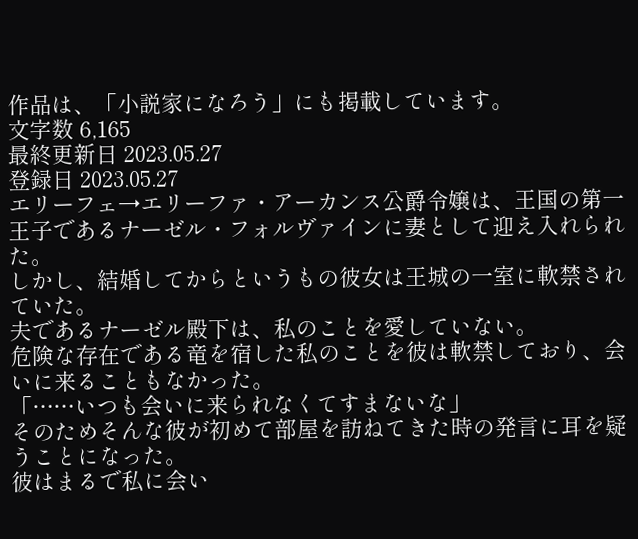作品は、「小説家になろう」にも掲載しています。
文字数 6,165
最終更新日 2023.05.27
登録日 2023.05.27
エリーフェ→エリーファ・アーカンス公爵令嬢は、王国の第一王子であるナーゼル・フォルヴァインに妻として迎え入れられた。
しかし、結婚してからというもの彼女は王城の一室に軟禁されていた。
夫であるナーゼル殿下は、私のことを愛していない。
危険な存在である竜を宿した私のことを彼は軟禁しており、会いに来ることもなかった。
「……いつも会いに来られなくてすまないな」
そのためそんな彼が初めて部屋を訪ねてきた時の発言に耳を疑うことになった。
彼はまるで私に会い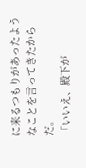に来るつもりがあったようなことを言ってきたからだ。
「いいえ、殿下が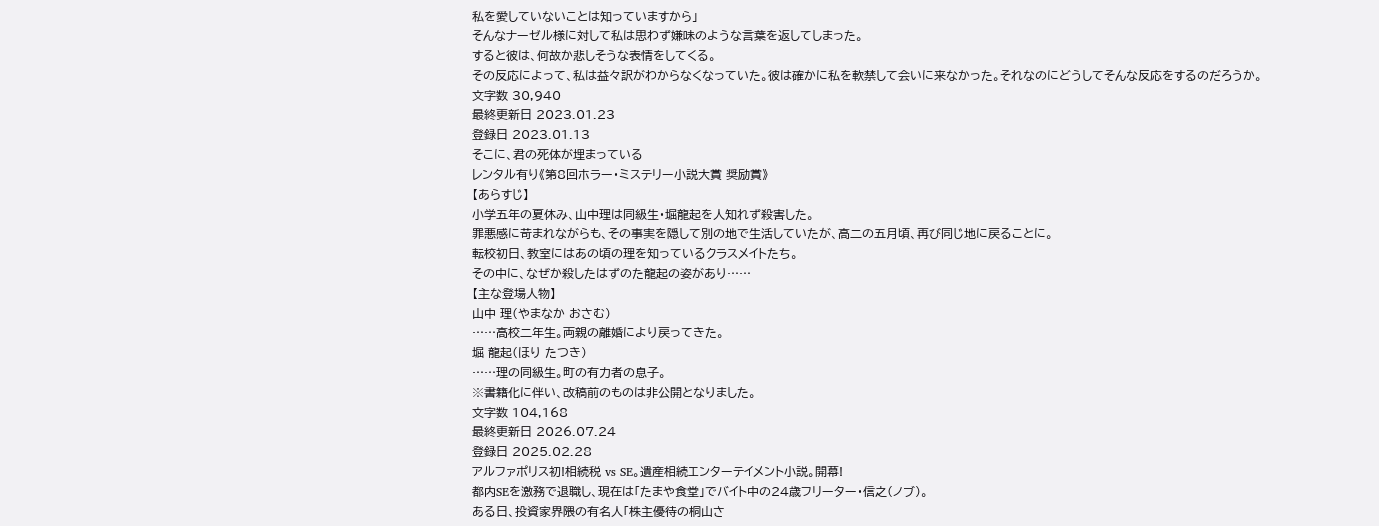私を愛していないことは知っていますから」
そんなナーゼル様に対して私は思わず嫌味のような言葉を返してしまった。
すると彼は、何故か悲しそうな表情をしてくる。
その反応によって、私は益々訳がわからなくなっていた。彼は確かに私を軟禁して会いに来なかった。それなのにどうしてそんな反応をするのだろうか。
文字数 30,940
最終更新日 2023.01.23
登録日 2023.01.13
そこに、君の死体が埋まっている
レンタル有り《第8回ホラー・ミステリー小説大賞 奨励賞》
【あらすじ】
小学五年の夏休み、山中理は同級生・堀龍起を人知れず殺害した。
罪悪感に苛まれながらも、その事実を隠して別の地で生活していたが、高二の五月頃、再び同じ地に戻ることに。
転校初日、教室にはあの頃の理を知っているクラスメイトたち。
その中に、なぜか殺したはずのた龍起の姿があり……
【主な登場人物】
山中 理(やまなか おさむ)
……高校二年生。両親の離婚により戻ってきた。
堀 龍起(ほり たつき)
……理の同級生。町の有力者の息子。
※書籍化に伴い、改稿前のものは非公開となりました。
文字数 104,168
最終更新日 2026.07.24
登録日 2025.02.28
アルファポリス初!相続税 vs SE。遺産相続エンターテイメント小説。開幕!
都内SEを激務で退職し、現在は「たまや食堂」でバイト中の24歳フリーター・信之(ノブ)。
ある日、投資家界隈の有名人「株主優待の桐山さ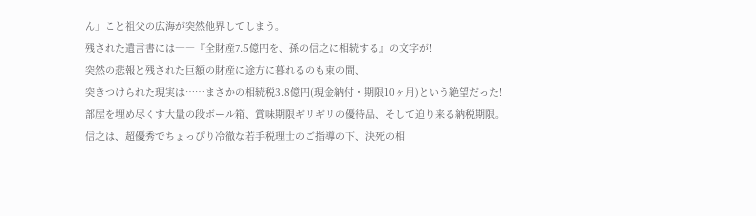ん」こと祖父の広海が突然他界してしまう。
残された遺言書には――『全財産7.5億円を、孫の信之に相続する』の文字が!
突然の悲報と残された巨額の財産に途方に暮れるのも束の間、
突きつけられた現実は……まさかの相続税3.8億円(現金納付・期限10ヶ月)という絶望だった!
部屋を埋め尽くす大量の段ボール箱、賞味期限ギリギリの優待品、そして迫り来る納税期限。
信之は、超優秀でちょっぴり冷徹な若手税理士のご指導の下、決死の相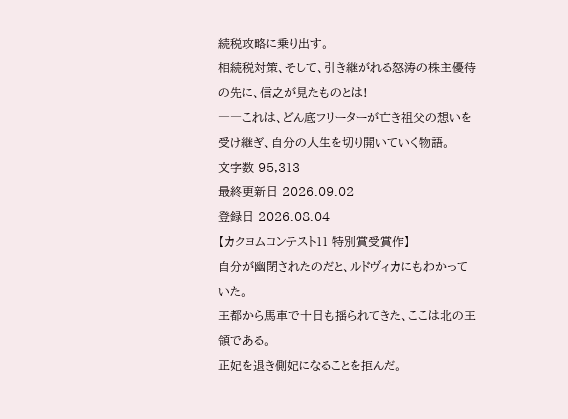続税攻略に乗り出す。
相続税対策、そして、引き継がれる怒涛の株主優待の先に、信之が見たものとは!
――これは、どん底フリーターが亡き祖父の想いを受け継ぎ、自分の人生を切り開いていく物語。
文字数 95,313
最終更新日 2026.09.02
登録日 2026.08.04
【カクヨムコンテスト11 特別賞受賞作】
自分が幽閉されたのだと、ルドヴィカにもわかっていた。
王都から馬車で十日も揺られてきた、ここは北の王領である。
正妃を退き側妃になることを拒んだ。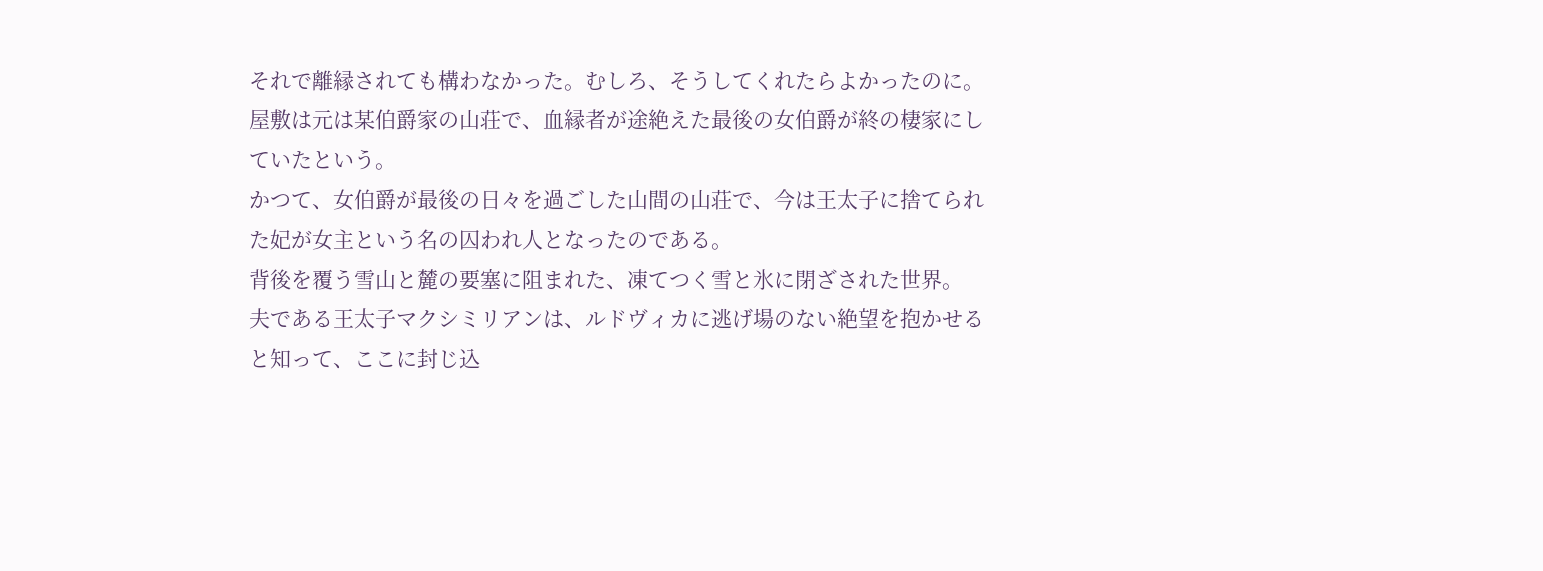それで離縁されても構わなかった。むしろ、そうしてくれたらよかったのに。
屋敷は元は某伯爵家の山荘で、血縁者が途絶えた最後の女伯爵が終の棲家にしていたという。
かつて、女伯爵が最後の日々を過ごした山間の山荘で、今は王太子に捨てられた妃が女主という名の囚われ人となったのである。
背後を覆う雪山と麓の要塞に阻まれた、凍てつく雪と氷に閉ざされた世界。
夫である王太子マクシミリアンは、ルドヴィカに逃げ場のない絶望を抱かせると知って、ここに封じ込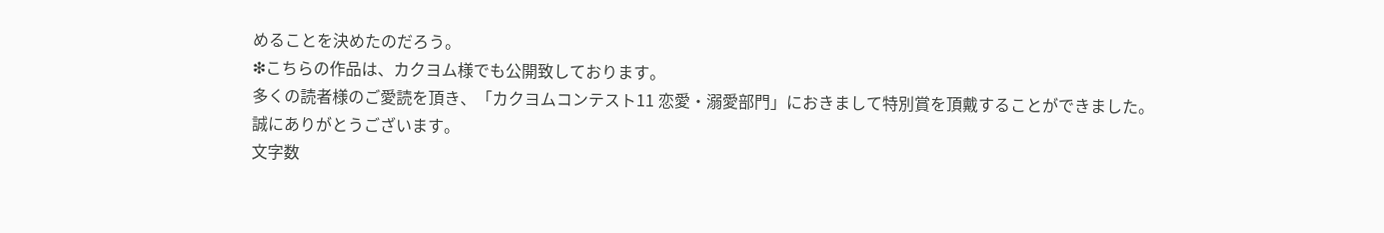めることを決めたのだろう。
❇こちらの作品は、カクヨム様でも公開致しております。
多くの読者様のご愛読を頂き、「カクヨムコンテスト11 恋愛・溺愛部門」におきまして特別賞を頂戴することができました。
誠にありがとうございます。
文字数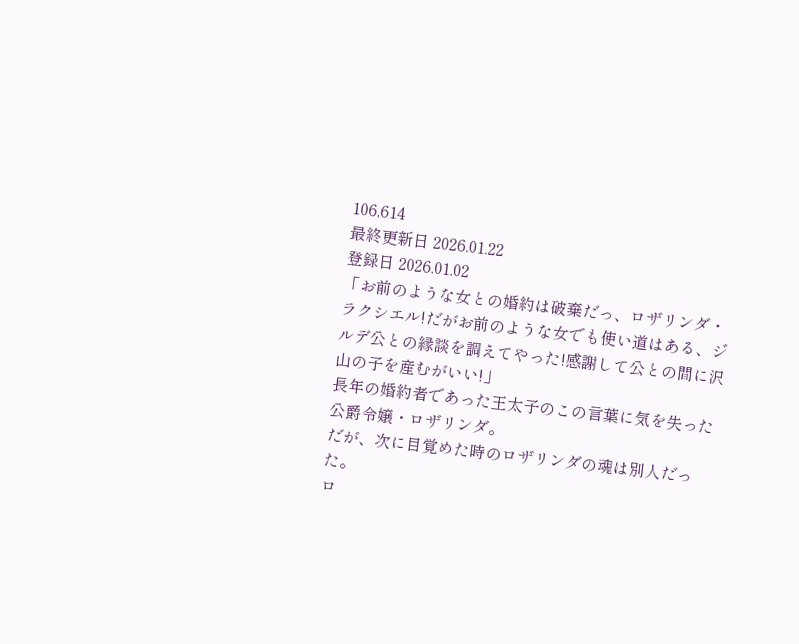106,614
最終更新日 2026.01.22
登録日 2026.01.02
「お前のような女との婚約は破棄だっ、ロザリンダ・ラクシエル!だがお前のような女でも使い道はある、ジルデ公との縁談を調えてやった!感謝して公との間に沢山の子を産むがいい!」
長年の婚約者であった王太子のこの言葉に気を失った公爵令嬢・ロザリンダ。
だが、次に目覚めた時のロザリンダの魂は別人だった。
ロ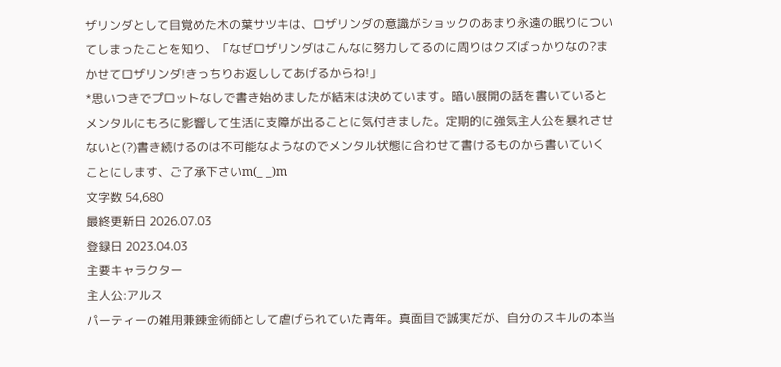ザリンダとして目覚めた木の葉サツキは、ロザリンダの意識がショックのあまり永遠の眠りについてしまったことを知り、「なぜロザリンダはこんなに努力してるのに周りはクズばっかりなの?まかせてロザリンダ!きっちりお返ししてあげるからね!」
*思いつきでプロットなしで書き始めましたが結末は決めています。暗い展開の話を書いているとメンタルにもろに影響して生活に支障が出ることに気付きました。定期的に強気主人公を暴れさせないと(?)書き続けるのは不可能なようなのでメンタル状態に合わせて書けるものから書いていくことにします、ご了承下さいm(_ _)m
文字数 54,680
最終更新日 2026.07.03
登録日 2023.04.03
主要キャラクター
主人公:アルス
パーティーの雑用兼錬金術師として虐げられていた青年。真面目で誠実だが、自分のスキルの本当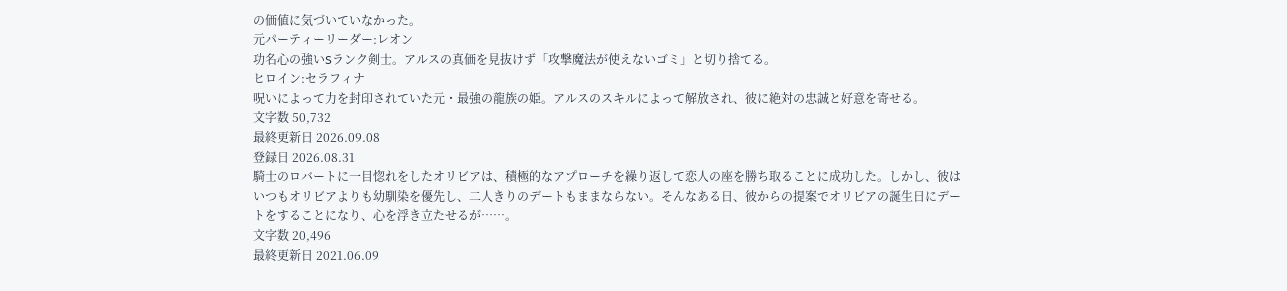の価値に気づいていなかった。
元パーティーリーダー:レオン
功名心の強いSランク剣士。アルスの真価を見抜けず「攻撃魔法が使えないゴミ」と切り捨てる。
ヒロイン:セラフィナ
呪いによって力を封印されていた元・最強の龍族の姫。アルスのスキルによって解放され、彼に絶対の忠誠と好意を寄せる。
文字数 50,732
最終更新日 2026.09.08
登録日 2026.08.31
騎士のロバートに一目惚れをしたオリビアは、積極的なアプローチを繰り返して恋人の座を勝ち取ることに成功した。しかし、彼はいつもオリビアよりも幼馴染を優先し、二人きりのデートもままならない。そんなある日、彼からの提案でオリビアの誕生日にデートをすることになり、心を浮き立たせるが……。
文字数 20,496
最終更新日 2021.06.09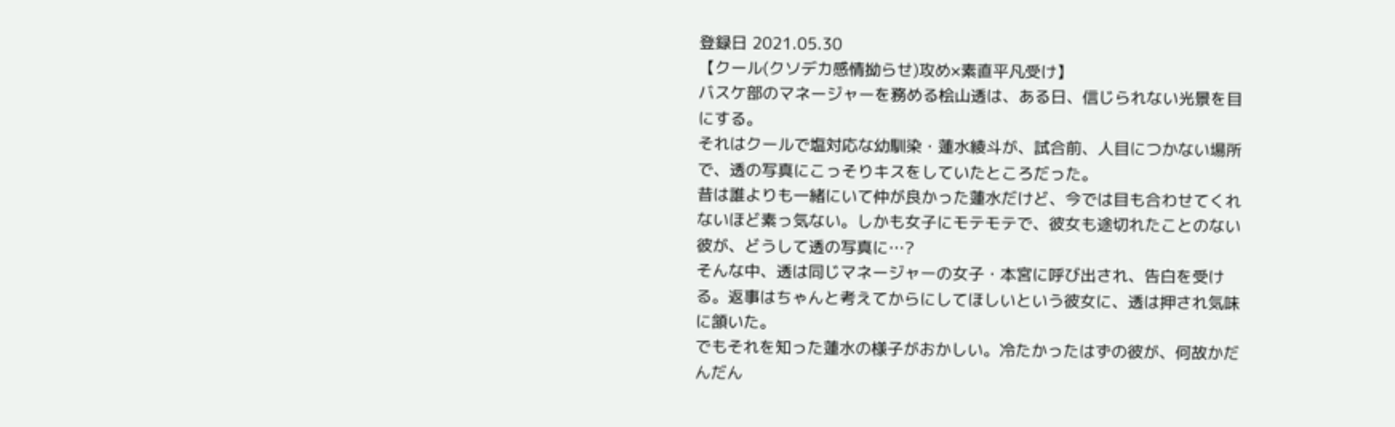登録日 2021.05.30
【クール(クソデカ感情拗らせ)攻め×素直平凡受け】
バスケ部のマネージャーを務める桧山透は、ある日、信じられない光景を目にする。
それはクールで塩対応な幼馴染・蓮水綾斗が、試合前、人目につかない場所で、透の写真にこっそりキスをしていたところだった。
昔は誰よりも一緒にいて仲が良かった蓮水だけど、今では目も合わせてくれないほど素っ気ない。しかも女子にモテモテで、彼女も途切れたことのない彼が、どうして透の写真に…?
そんな中、透は同じマネージャーの女子・本宮に呼び出され、告白を受ける。返事はちゃんと考えてからにしてほしいという彼女に、透は押され気味に頷いた。
でもそれを知った蓮水の様子がおかしい。冷たかったはずの彼が、何故かだんだん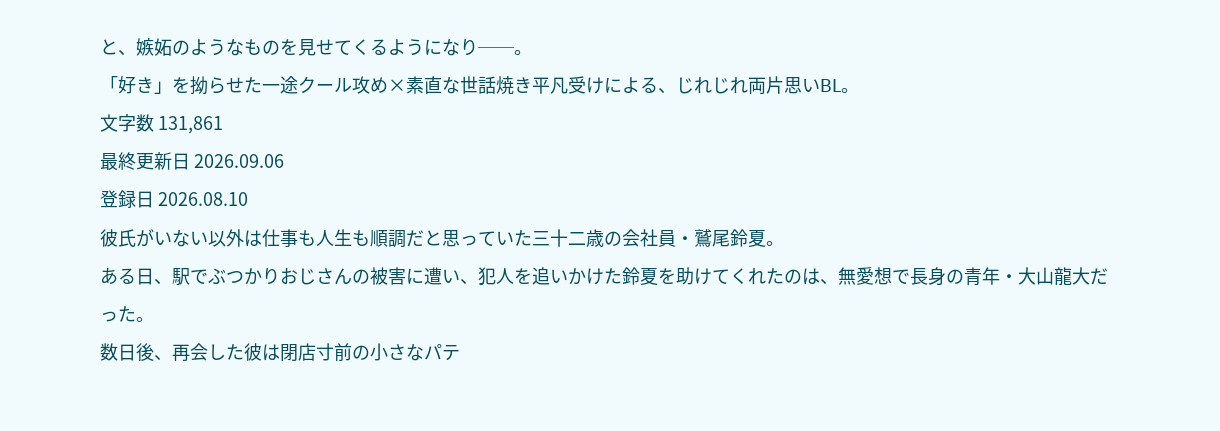と、嫉妬のようなものを見せてくるようになり──。
「好き」を拗らせた一途クール攻め×素直な世話焼き平凡受けによる、じれじれ両片思いBL。
文字数 131,861
最終更新日 2026.09.06
登録日 2026.08.10
彼氏がいない以外は仕事も人生も順調だと思っていた三十二歳の会社員・鷲尾鈴夏。
ある日、駅でぶつかりおじさんの被害に遭い、犯人を追いかけた鈴夏を助けてくれたのは、無愛想で長身の青年・大山龍大だった。
数日後、再会した彼は閉店寸前の小さなパテ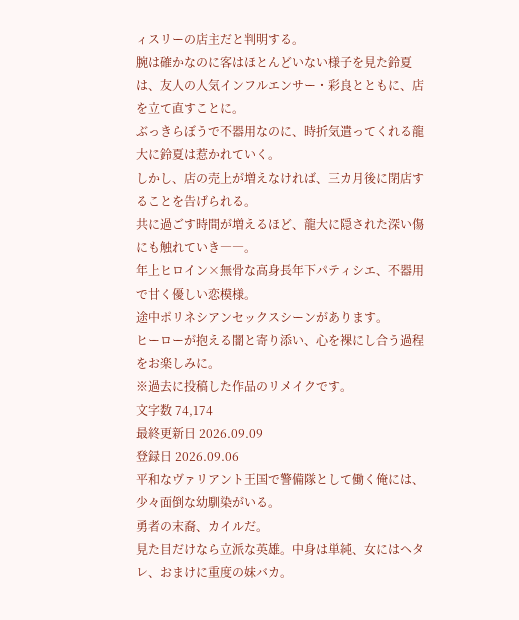ィスリーの店主だと判明する。
腕は確かなのに客はほとんどいない様子を見た鈴夏は、友人の人気インフルエンサー・彩良とともに、店を立て直すことに。
ぶっきらぼうで不器用なのに、時折気遣ってくれる龍大に鈴夏は惹かれていく。
しかし、店の売上が増えなければ、三カ月後に閉店することを告げられる。
共に過ごす時間が増えるほど、龍大に隠された深い傷にも触れていき――。
年上ヒロイン×無骨な高身長年下パティシエ、不器用で甘く優しい恋模様。
途中ポリネシアンセックスシーンがあります。
ヒーローが抱える闇と寄り添い、心を裸にし合う過程をお楽しみに。
※過去に投稿した作品のリメイクです。
文字数 74,174
最終更新日 2026.09.09
登録日 2026.09.06
平和なヴァリアント王国で警備隊として働く俺には、少々面倒な幼馴染がいる。
勇者の末裔、カイルだ。
見た目だけなら立派な英雄。中身は単純、女にはヘタレ、おまけに重度の妹バカ。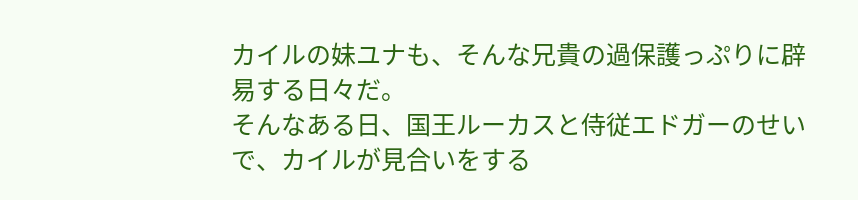カイルの妹ユナも、そんな兄貴の過保護っぷりに辟易する日々だ。
そんなある日、国王ルーカスと侍従エドガーのせいで、カイルが見合いをする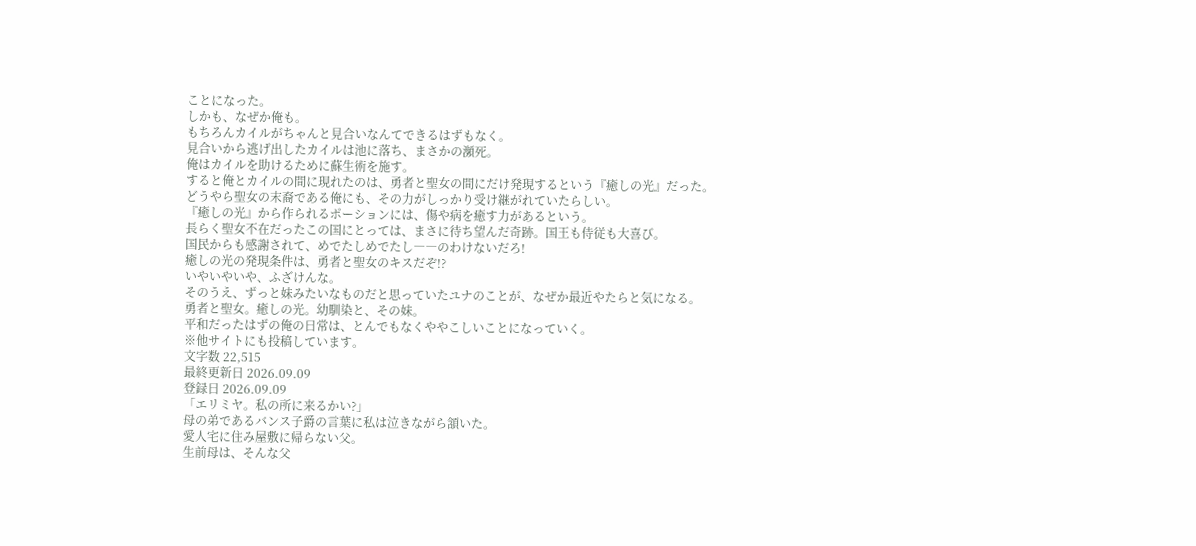ことになった。
しかも、なぜか俺も。
もちろんカイルがちゃんと見合いなんてできるはずもなく。
見合いから逃げ出したカイルは池に落ち、まさかの瀕死。
俺はカイルを助けるために蘇生術を施す。
すると俺とカイルの間に現れたのは、勇者と聖女の間にだけ発現するという『癒しの光』だった。
どうやら聖女の末裔である俺にも、その力がしっかり受け継がれていたらしい。
『癒しの光』から作られるポーションには、傷や病を癒す力があるという。
長らく聖女不在だったこの国にとっては、まさに待ち望んだ奇跡。国王も侍従も大喜び。
国民からも感謝されて、めでたしめでたし――のわけないだろ!
癒しの光の発現条件は、勇者と聖女のキスだぞ!?
いやいやいや、ふざけんな。
そのうえ、ずっと妹みたいなものだと思っていたユナのことが、なぜか最近やたらと気になる。
勇者と聖女。癒しの光。幼馴染と、その妹。
平和だったはずの俺の日常は、とんでもなくややこしいことになっていく。
※他サイトにも投稿しています。
文字数 22,515
最終更新日 2026.09.09
登録日 2026.09.09
「エリミヤ。私の所に来るかい?」
母の弟であるバンス子爵の言葉に私は泣きながら頷いた。
愛人宅に住み屋敷に帰らない父。
生前母は、そんな父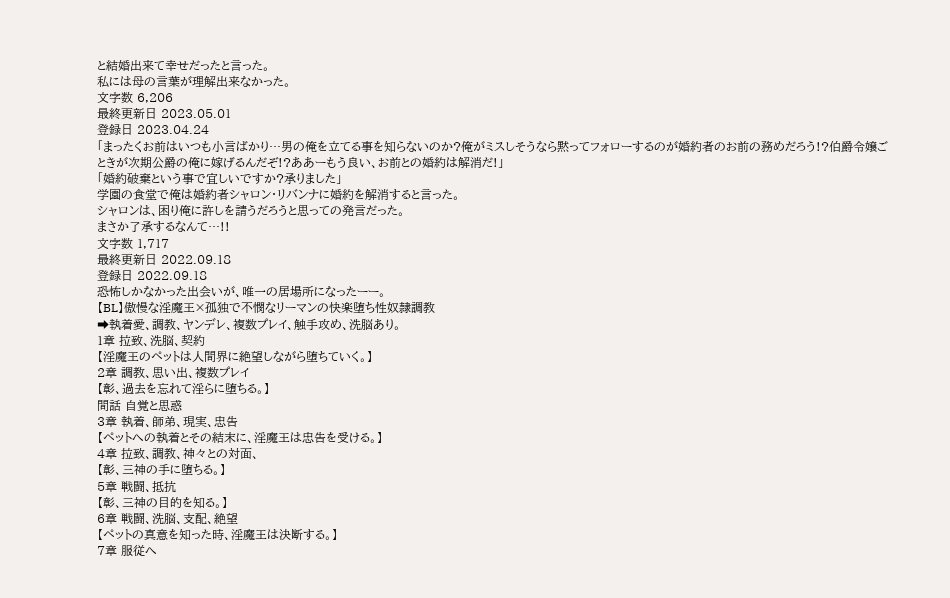と結婚出来て幸せだったと言った。
私には母の言葉が理解出来なかった。
文字数 6,206
最終更新日 2023.05.01
登録日 2023.04.24
「まったくお前はいつも小言ばかり…男の俺を立てる事を知らないのか?俺がミスしそうなら黙ってフォローするのが婚約者のお前の務めだろう!?伯爵令嬢ごときが次期公爵の俺に嫁げるんだぞ!?ああーもう良い、お前との婚約は解消だ!」
「婚約破棄という事で宜しいですか?承りました」
学園の食堂で俺は婚約者シャロン・リバンナに婚約を解消すると言った。
シャロンは、困り俺に許しを請うだろうと思っての発言だった。
まさか了承するなんて…!!
文字数 1,717
最終更新日 2022.09.18
登録日 2022.09.18
恐怖しかなかった出会いが、唯一の居場所になったーー。
【BL】傲慢な淫魔王×孤独で不憫なリーマンの快楽堕ち性奴隷調教
➡執着愛、調教、ヤンデレ、複数プレイ、触手攻め、洗脳あり。
1章 拉致、洗脳、契約
【淫魔王のペットは人間界に絶望しながら堕ちていく。】
2章 調教、思い出、複数プレイ
【彰、過去を忘れて淫らに堕ちる。】
間話 自覚と思惑
3章 執着、師弟、現実、忠告
【ペットへの執着とその結末に、淫魔王は忠告を受ける。】
4章 拉致、調教、神々との対面、
【彰、三神の手に堕ちる。】
5章 戦闘、抵抗
【彰、三神の目的を知る。】
6章 戦闘、洗脳、支配、絶望
【ペットの真意を知った時、淫魔王は決断する。】
7章 服従へ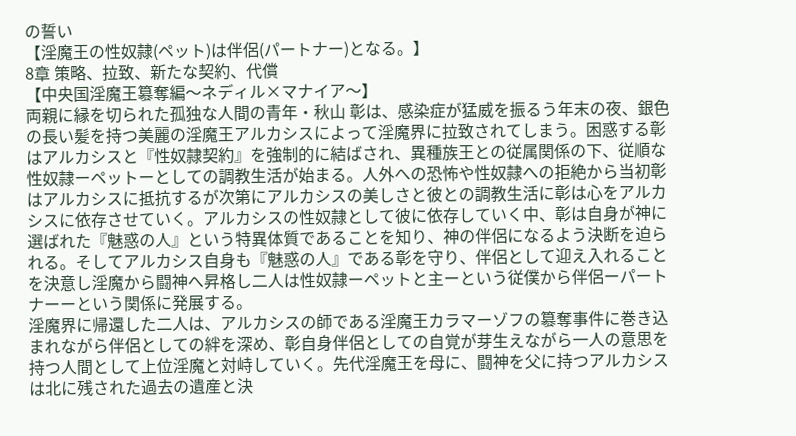の誓い
【淫魔王の性奴隷(ペット)は伴侶(パートナー)となる。】
8章 策略、拉致、新たな契約、代償
【中央国淫魔王簒奪編〜ネディル×マナイア〜】
両親に縁を切られた孤独な人間の青年・秋山 彰は、感染症が猛威を振るう年末の夜、銀色の長い髪を持つ美麗の淫魔王アルカシスによって淫魔界に拉致されてしまう。困惑する彰はアルカシスと『性奴隷契約』を強制的に結ばされ、異種族王との従属関係の下、従順な性奴隷ーペットーとしての調教生活が始まる。人外への恐怖や性奴隷への拒絶から当初彰はアルカシスに抵抗するが次第にアルカシスの美しさと彼との調教生活に彰は心をアルカシスに依存させていく。アルカシスの性奴隷として彼に依存していく中、彰は自身が神に選ばれた『魅惑の人』という特異体質であることを知り、神の伴侶になるよう決断を迫られる。そしてアルカシス自身も『魅惑の人』である彰を守り、伴侶として迎え入れることを決意し淫魔から闘神へ昇格し二人は性奴隷ーペットと主ーという従僕から伴侶ーパートナーーという関係に発展する。
淫魔界に帰還した二人は、アルカシスの師である淫魔王カラマーゾフの簒奪事件に巻き込まれながら伴侶としての絆を深め、彰自身伴侶としての自覚が芽生えながら一人の意思を持つ人間として上位淫魔と対峙していく。先代淫魔王を母に、闘神を父に持つアルカシスは北に残された過去の遺産と決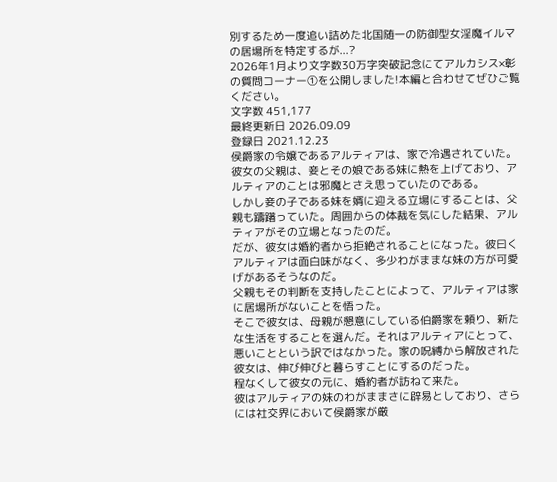別するため一度追い詰めた北国随一の防御型女淫魔イルマの居場所を特定するが...?
2026年1月より文字数30万字突破記念にてアルカシス×彰の質問コーナー①を公開しました!本編と合わせてぜひご覧ください。
文字数 451,177
最終更新日 2026.09.09
登録日 2021.12.23
侯爵家の令嬢であるアルティアは、家で冷遇されていた。
彼女の父親は、妾とその娘である妹に熱を上げており、アルティアのことは邪魔とさえ思っていたのである。
しかし妾の子である妹を婿に迎える立場にすることは、父親も躊躇っていた。周囲からの体裁を気にした結果、アルティアがその立場となったのだ。
だが、彼女は婚約者から拒絶されることになった。彼曰くアルティアは面白味がなく、多少わがままな妹の方が可愛げがあるそうなのだ。
父親もその判断を支持したことによって、アルティアは家に居場所がないことを悟った。
そこで彼女は、母親が懇意にしている伯爵家を頼り、新たな生活をすることを選んだ。それはアルティアにとって、悪いことという訳ではなかった。家の呪縛から解放された彼女は、伸び伸びと暮らすことにするのだった。
程なくして彼女の元に、婚約者が訪ねて来た。
彼はアルティアの妹のわがままさに辟易としており、さらには社交界において侯爵家が厳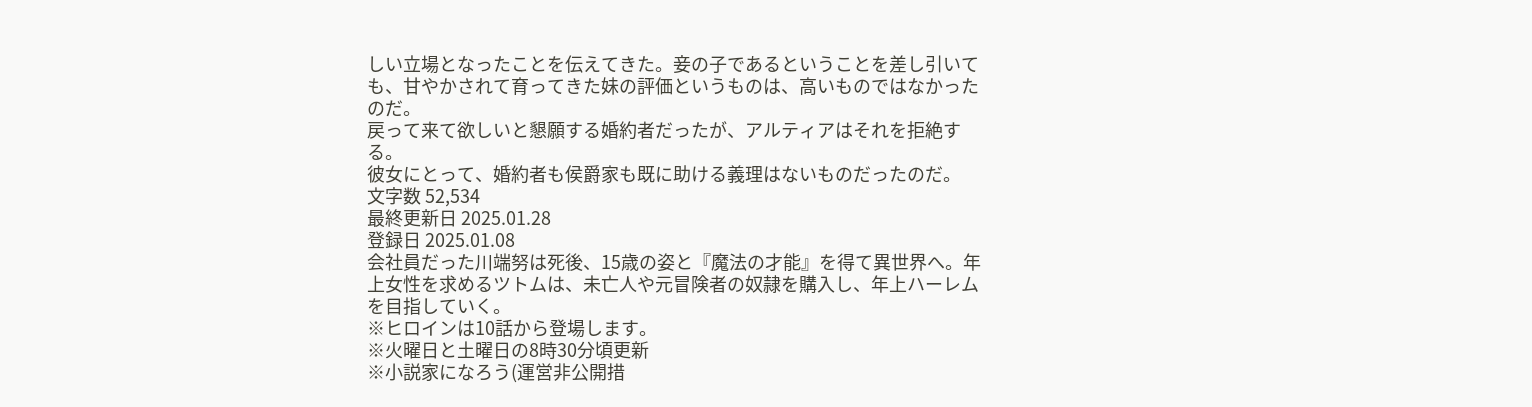しい立場となったことを伝えてきた。妾の子であるということを差し引いても、甘やかされて育ってきた妹の評価というものは、高いものではなかったのだ。
戻って来て欲しいと懇願する婚約者だったが、アルティアはそれを拒絶する。
彼女にとって、婚約者も侯爵家も既に助ける義理はないものだったのだ。
文字数 52,534
最終更新日 2025.01.28
登録日 2025.01.08
会社員だった川端努は死後、15歳の姿と『魔法の才能』を得て異世界へ。年上女性を求めるツトムは、未亡人や元冒険者の奴隷を購入し、年上ハーレムを目指していく。
※ヒロインは10話から登場します。
※火曜日と土曜日の8時30分頃更新
※小説家になろう(運営非公開措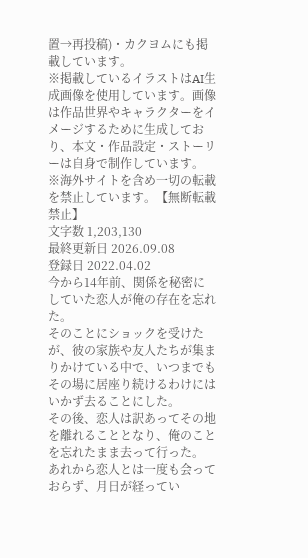置→再投稿)・カクヨムにも掲載しています。
※掲載しているイラストはAI生成画像を使用しています。画像は作品世界やキャラクターをイメージするために生成しており、本文・作品設定・ストーリーは自身で制作しています。
※海外サイトを含め一切の転載を禁止しています。【無断転載禁止】
文字数 1,203,130
最終更新日 2026.09.08
登録日 2022.04.02
今から14年前、関係を秘密にしていた恋人が俺の存在を忘れた。
そのことにショックを受けたが、彼の家族や友人たちが集まりかけている中で、いつまでもその場に居座り続けるわけにはいかず去ることにした。
その後、恋人は訳あってその地を離れることとなり、俺のことを忘れたまま去って行った。
あれから恋人とは一度も会っておらず、月日が経ってい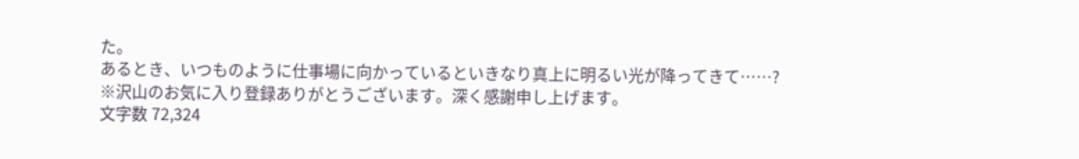た。
あるとき、いつものように仕事場に向かっているといきなり真上に明るい光が降ってきて……?
※沢山のお気に入り登録ありがとうございます。深く感謝申し上げます。
文字数 72,324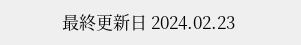最終更新日 2024.02.23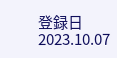登録日 2023.10.07